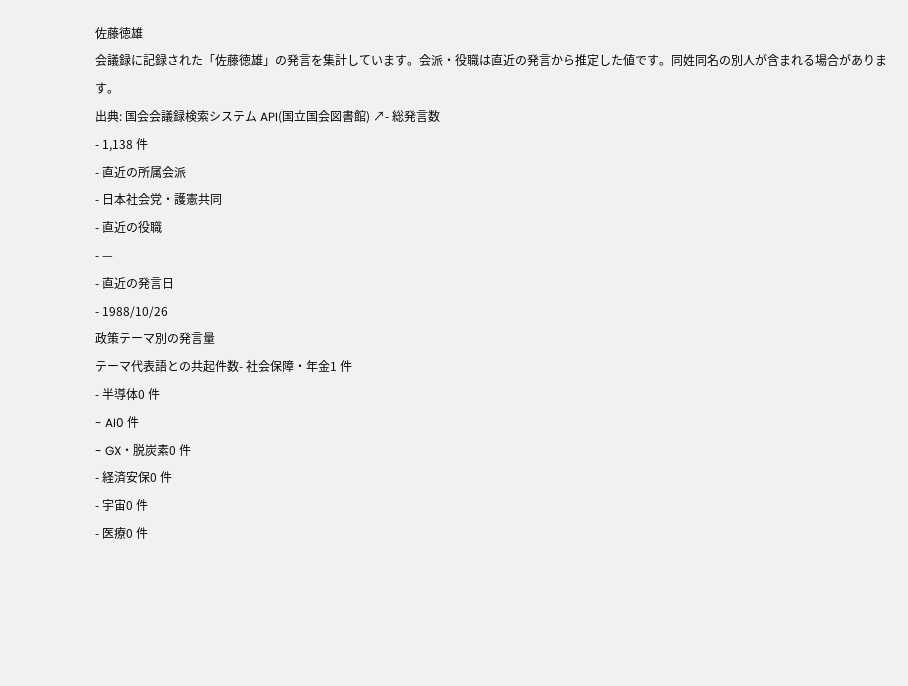佐藤徳雄
会議録に記録された「佐藤徳雄」の発言を集計しています。会派・役職は直近の発言から推定した値です。同姓同名の別人が含まれる場合があります。
出典: 国会会議録検索システム API(国立国会図書館) ↗- 総発言数
- 1,138 件
- 直近の所属会派
- 日本社会党・護憲共同
- 直近の役職
- —
- 直近の発言日
- 1988/10/26
政策テーマ別の発言量
テーマ代表語との共起件数- 社会保障・年金1 件
- 半導体0 件
- AI0 件
- GX・脱炭素0 件
- 経済安保0 件
- 宇宙0 件
- 医療0 件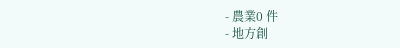- 農業0 件
- 地方創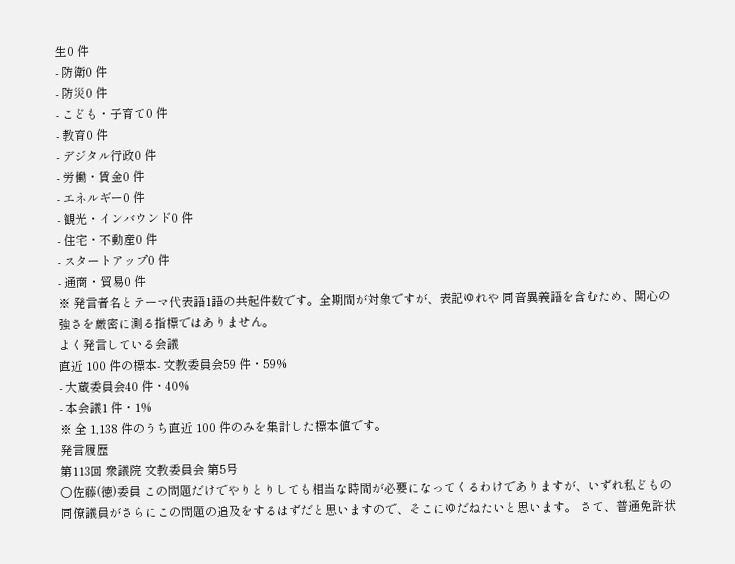生0 件
- 防衛0 件
- 防災0 件
- こども・子育て0 件
- 教育0 件
- デジタル行政0 件
- 労働・賃金0 件
- エネルギー0 件
- 観光・インバウンド0 件
- 住宅・不動産0 件
- スタートアップ0 件
- 通商・貿易0 件
※ 発言者名とテーマ代表語1語の共起件数です。全期間が対象ですが、表記ゆれや 同音異義語を含むため、関心の強さを厳密に測る指標ではありません。
よく発言している会議
直近 100 件の標本- 文教委員会59 件・59%
- 大蔵委員会40 件・40%
- 本会議1 件・1%
※ 全 1,138 件のうち直近 100 件のみを集計した標本値です。
発言履歴
第113回 衆議院 文教委員会 第5号
○佐藤(徳)委員 この問題だけでやりとりしても相当な時間が必要になってくるわけでありますが、いずれ私どもの同僚議員がさらにこの問題の追及をするはずだと思いますので、そこにゆだねたいと思います。 さて、普通免許状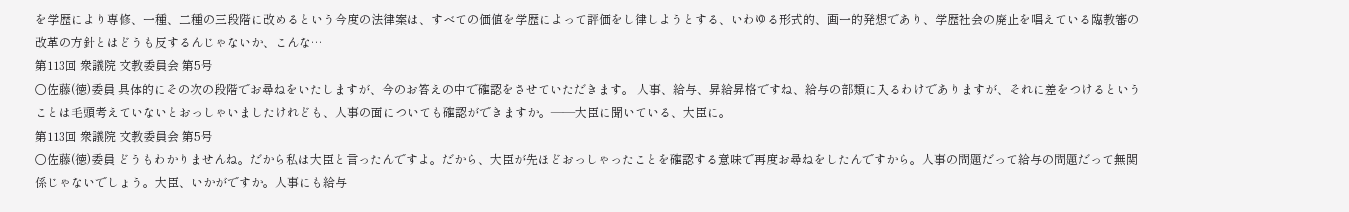を学歴により専修、一種、二種の三段階に改めるという今度の法律案は、すべての価値を学歴によって評価をし律しようとする、いわゆる形式的、画一的発想であり、学歴社会の廃止を唱えている臨教審の改革の方針とはどうも反するんじゃないか、こんな…
第113回 衆議院 文教委員会 第5号
○佐藤(徳)委員 具体的にその次の段階でお尋ねをいたしますが、今のお答えの中で確認をさせていただきます。 人事、給与、昇給昇格ですね、給与の部類に入るわけでありますが、それに差をつけるということは毛頭考えていないとおっしゃいましたけれども、人事の面についても確認ができますか。――大臣に聞いている、大臣に。
第113回 衆議院 文教委員会 第5号
○佐藤(徳)委員 どうもわかりませんね。だから私は大臣と言ったんですよ。だから、大臣が先ほどおっしゃったことを確認する意味で再度お尋ねをしたんですから。人事の問題だって給与の問題だって無関係じゃないでしょう。大臣、いかがですか。人事にも給与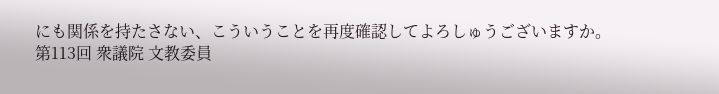にも関係を持たさない、こういうことを再度確認してよろしゅうございますか。
第113回 衆議院 文教委員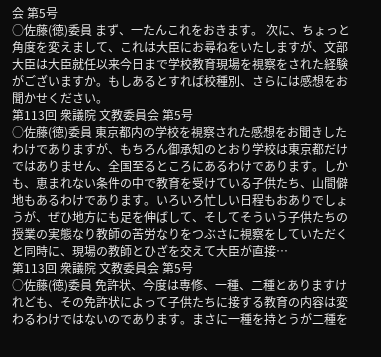会 第5号
○佐藤(徳)委員 まず、一たんこれをおきます。 次に、ちょっと角度を変えまして、これは大臣にお尋ねをいたしますが、文部大臣は大臣就任以来今日まで学校教育現場を視察をされた経験がございますか。もしあるとすれば校種別、さらには感想をお聞かせください。
第113回 衆議院 文教委員会 第5号
○佐藤(徳)委員 東京都内の学校を視察された感想をお聞きしたわけでありますが、もちろん御承知のとおり学校は東京都だけではありません、全国至るところにあるわけであります。しかも、恵まれない条件の中で教育を受けている子供たち、山間僻地もあるわけであります。いろいろ忙しい日程もおありでしょうが、ぜひ地方にも足を伸ばして、そしてそういう子供たちの授業の実態なり教師の苦労なりをつぶさに視察をしていただくと同時に、現場の教師とひざを交えて大臣が直接…
第113回 衆議院 文教委員会 第5号
○佐藤(徳)委員 免許状、今度は専修、一種、二種とありますけれども、その免許状によって子供たちに接する教育の内容は変わるわけではないのであります。まさに一種を持とうが二種を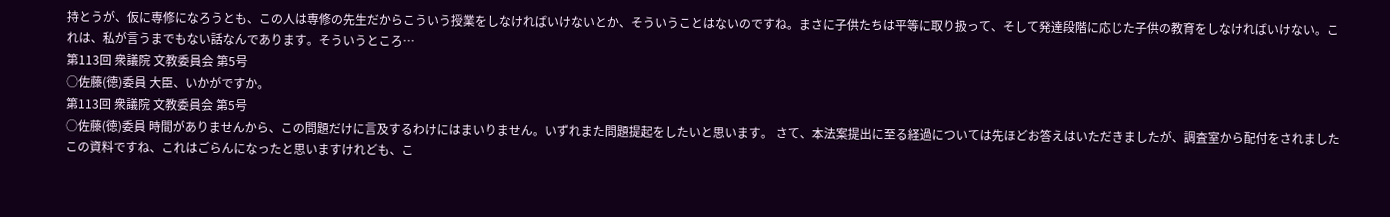持とうが、仮に専修になろうとも、この人は専修の先生だからこういう授業をしなければいけないとか、そういうことはないのですね。まさに子供たちは平等に取り扱って、そして発達段階に応じた子供の教育をしなければいけない。これは、私が言うまでもない話なんであります。そういうところ…
第113回 衆議院 文教委員会 第5号
○佐藤(徳)委員 大臣、いかがですか。
第113回 衆議院 文教委員会 第5号
○佐藤(徳)委員 時間がありませんから、この問題だけに言及するわけにはまいりません。いずれまた問題提起をしたいと思います。 さて、本法案提出に至る経過については先ほどお答えはいただきましたが、調査室から配付をされましたこの資料ですね、これはごらんになったと思いますけれども、こ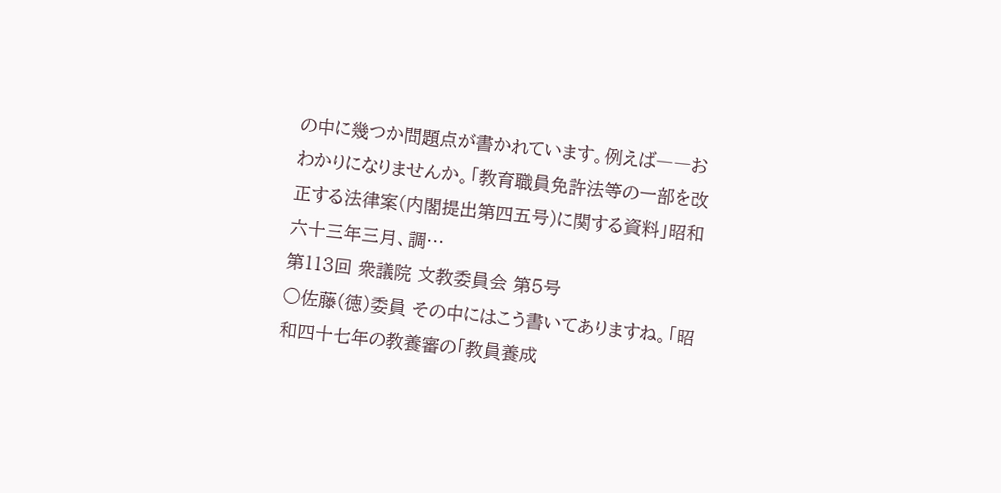の中に幾つか問題点が書かれています。例えば――おわかりになりませんか。「教育職員免許法等の一部を改正する法律案(内閣提出第四五号)に関する資料」昭和六十三年三月、調…
第113回 衆議院 文教委員会 第5号
○佐藤(徳)委員 その中にはこう書いてありますね。「昭和四十七年の教養審の「教員養成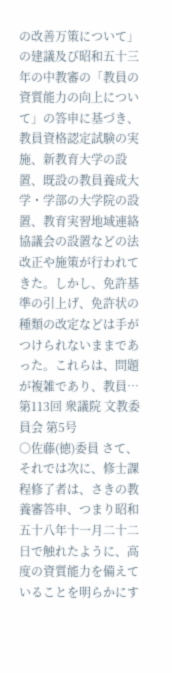の改善万策について」の建議及び昭和五十三年の中教審の「教員の資質能力の向上について」の答申に基づき、教員資格認定試験の実施、新教育大学の設置、既設の教員養成大学・学部の大学院の設置、教育実習地域連絡協議会の設置などの法改正や施策が行われてきた。しかし、免許基準の引上げ、免許状の種類の改定などは手がつけられないままであった。これらは、問題が複雑であり、教員…
第113回 衆議院 文教委員会 第5号
○佐藤(徳)委員 さて、それでは次に、修士課程修了者は、さきの教養審答申、つまり昭和五十八年十一月二十二日で触れたように、高度の資質能力を備えていることを明らかにす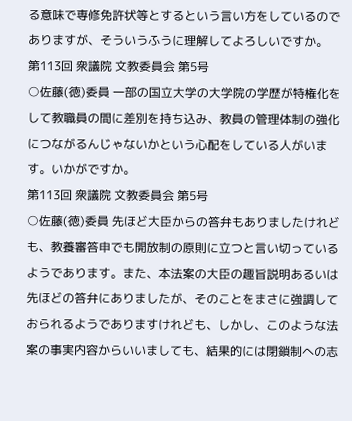る意味で専修免許状等とするという言い方をしているのでありますが、そういうふうに理解してよろしいですか。
第113回 衆議院 文教委員会 第5号
○佐藤(徳)委員 一部の国立大学の大学院の学歴が特権化をして教職員の間に差別を持ち込み、教員の管理体制の強化につながるんじゃないかという心配をしている人がいます。いかがですか。
第113回 衆議院 文教委員会 第5号
○佐藤(徳)委員 先ほど大臣からの答弁もありましたけれども、教養審答申でも開放制の原則に立つと言い切っているようであります。また、本法案の大臣の趣旨説明あるいは先ほどの答弁にありましたが、そのことをまさに強調しておられるようでありますけれども、しかし、このような法案の事実内容からいいましても、結果的には閉鎖制への志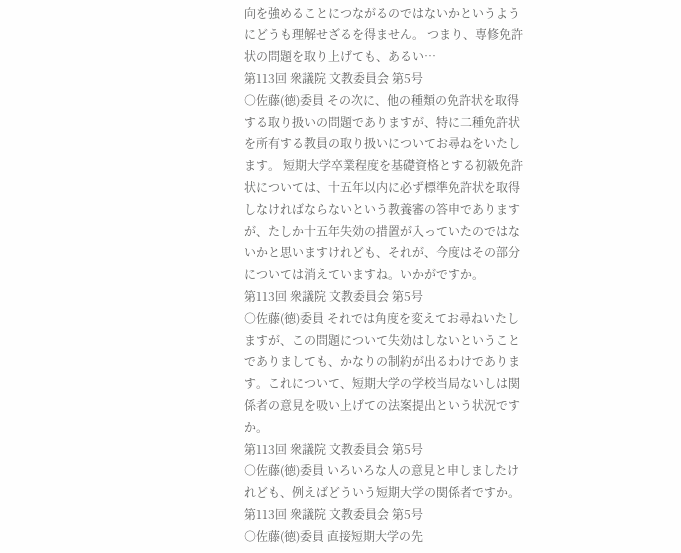向を強めることにつながるのではないかというようにどうも理解せざるを得ません。 つまり、専修免許状の問題を取り上げても、あるい…
第113回 衆議院 文教委員会 第5号
○佐藤(徳)委員 その次に、他の種類の免許状を取得する取り扱いの問題でありますが、特に二種免許状を所有する教員の取り扱いについてお尋ねをいたします。 短期大学卒業程度を基礎資格とする初級免許状については、十五年以内に必ず標準免許状を取得しなければならないという教養審の答申でありますが、たしか十五年失効の措置が入っていたのではないかと思いますけれども、それが、今度はその部分については消えていますね。いかがですか。
第113回 衆議院 文教委員会 第5号
○佐藤(徳)委員 それでは角度を変えてお尋ねいたしますが、この問題について失効はしないということでありましても、かなりの制約が出るわけであります。これについて、短期大学の学校当局ないしは関係者の意見を吸い上げての法案提出という状況ですか。
第113回 衆議院 文教委員会 第5号
○佐藤(徳)委員 いろいろな人の意見と申しましたけれども、例えばどういう短期大学の関係者ですか。
第113回 衆議院 文教委員会 第5号
○佐藤(徳)委員 直接短期大学の先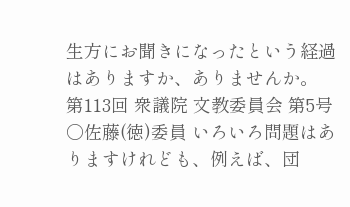生方にお聞きになったという経過はありますか、ありませんか。
第113回 衆議院 文教委員会 第5号
○佐藤(徳)委員 いろいろ問題はありますけれども、例えば、団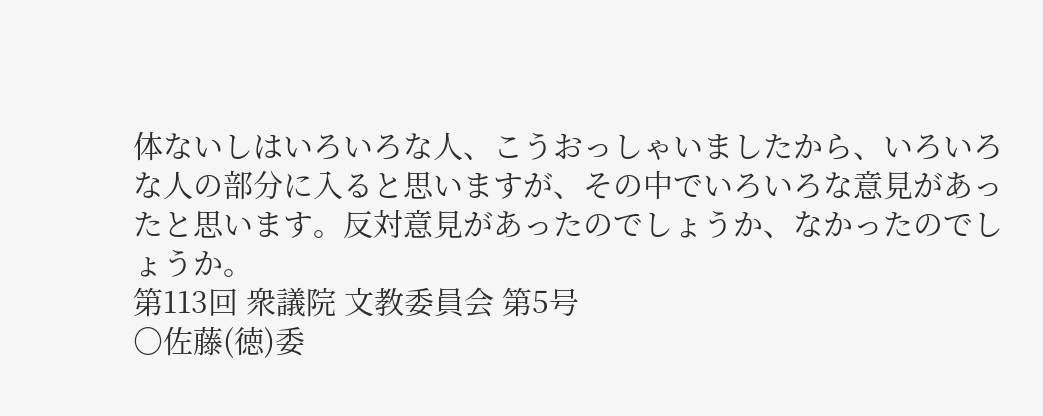体ないしはいろいろな人、こうおっしゃいましたから、いろいろな人の部分に入ると思いますが、その中でいろいろな意見があったと思います。反対意見があったのでしょうか、なかったのでしょうか。
第113回 衆議院 文教委員会 第5号
○佐藤(徳)委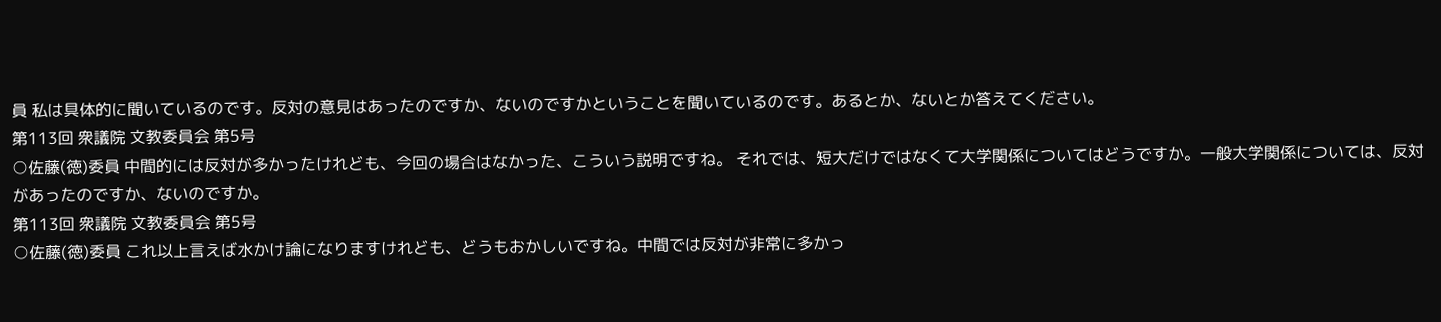員 私は具体的に聞いているのです。反対の意見はあったのですか、ないのですかということを聞いているのです。あるとか、ないとか答えてください。
第113回 衆議院 文教委員会 第5号
○佐藤(徳)委員 中間的には反対が多かったけれども、今回の場合はなかった、こういう説明ですね。 それでは、短大だけではなくて大学関係についてはどうですか。一般大学関係については、反対があったのですか、ないのですか。
第113回 衆議院 文教委員会 第5号
○佐藤(徳)委員 これ以上言えば水かけ論になりますけれども、どうもおかしいですね。中間では反対が非常に多かっ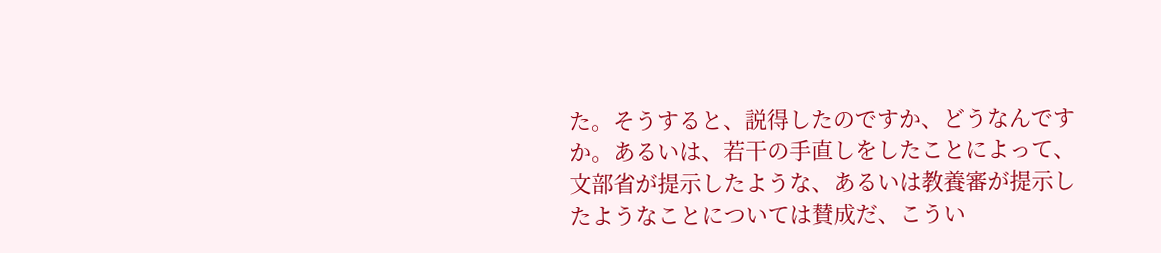た。そうすると、説得したのですか、どうなんですか。あるいは、若干の手直しをしたことによって、文部省が提示したような、あるいは教養審が提示したようなことについては賛成だ、こうい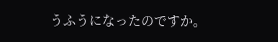うふうになったのですか。